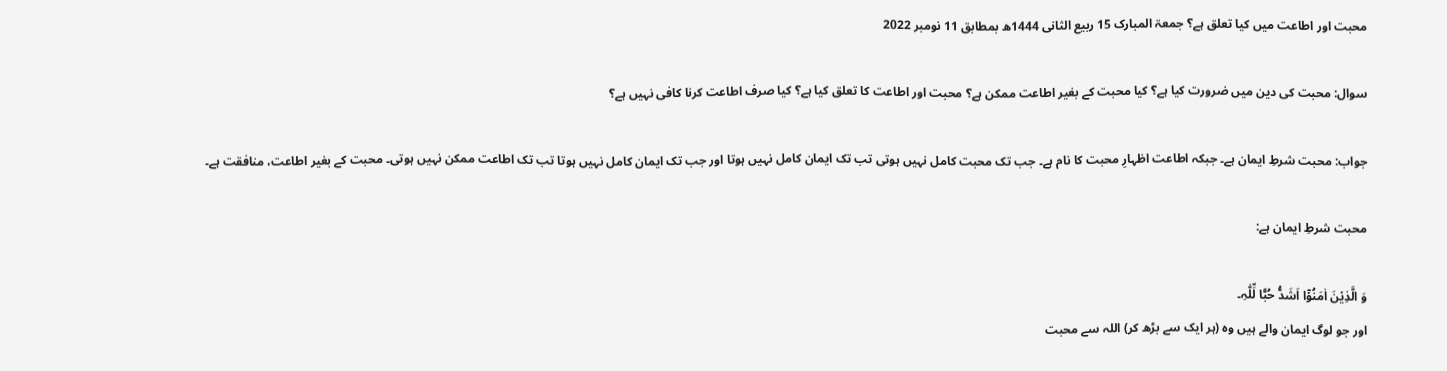محبت اور اطاعت میں کیا تعلق ہے؟ جمعۃ المبارک 15 ربیع الثانی 1444ھ بمطابق 11 نومبر 2022

سوال: محبت کی دین میں ضرورت کیا ہے؟ کیا محبت کے بغیر اطاعت ممکن ہے؟ محبت اور اطاعت کا تعلق کیا ہے؟ کیا صرف اطاعت کرنا کافی نہیں ہے؟

جواب: محبت شرطِ ایمان ہے۔ جبکہ اطاعت اظہارِ محبت کا نام ہے۔ جب تک محبت کامل نہیں ہوتی تب تک ایمان کامل نہیں ہوتا اور جب تک ایمان کامل نہیں ہوتا تب تک اطاعت ممکن نہیں ہوتی۔ محبت کے بغیر اطاعت، منافقت ہے۔

محبت شرطِ ایمان ہے:

وَ الَّذِیۡنَ اٰمَنُوۡۤا اَشَدُّ حُبًّا لِّلّٰہِ۔
اور جو لوگ ایمان والے ہیں وہ (ہر ایک سے بڑھ کر) اللہ سے محبت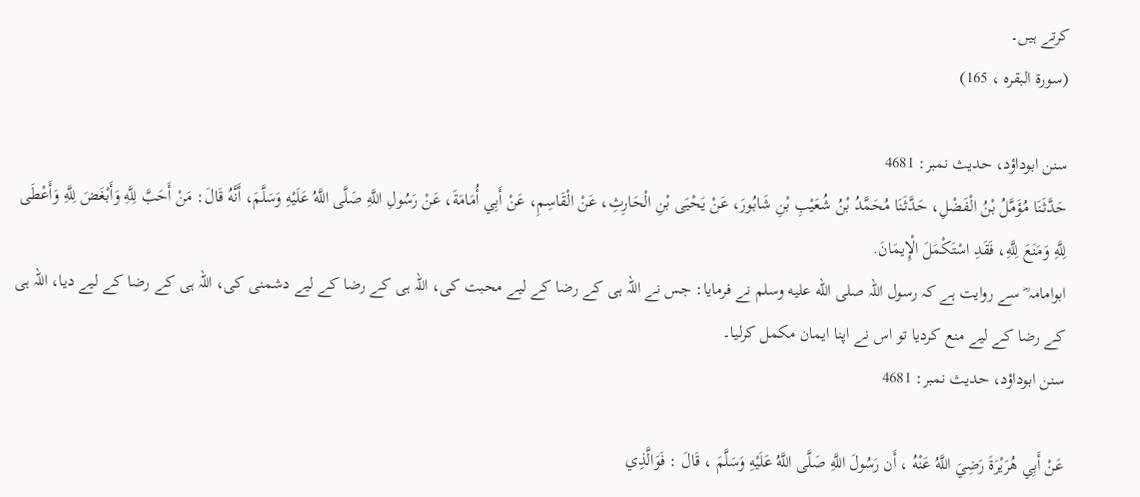کرتے ہیں۔
(سورۃ البقرہ ، 165)

سنن ابوداؤد، حدیث نمبر: 4681
حَدَّثَنَا مُؤَمَّلُ بْنُ الْفَضْلِ، حَدَّثَنَا مُحَمَّدُ بْنُ شُعَيْبِ بْنِ شَابُورَ، عَنْ يَحْيَى بْنِ الْحَارِثِ، عَنْ الْقَاسِمِ، عَنْ أَبِي أُمَامَةَ، عَنْ رَسُولِ اللَّهِ صَلَّى اللَّهُ عَلَيْهِ وَسَلَّمَ، أَنَّهُ قَالَ: مَنْ أَحَبَّ لِلَّهِ وَأَبْغَضَ لِلَّهِ وَأَعْطَى لِلَّهِ وَمَنَعَ لِلَّهِ، فَقَدِ اسْتَكْمَلَ الْإِيمَانَ.
ابوامامہ ؓ سے روایت ہے کہ رسول اللہ صلى الله عليه وسلم نے فرمایا: جس نے اللہ ہی کے رضا کے لیے محبت کی، اللہ ہی کے رضا کے لیے دشمنی کی، اللہ ہی کے رضا کے لیے دیا، اللہ ہی کے رضا کے لیے منع کردیا تو اس نے اپنا ایمان مکمل کرلیا۔
سنن ابوداؤد، حدیث نمبر: 4681

عَنْ أَبِي هُرَيْرَةَ رَضِيَ اللَّهُ عَنْهُ ، أَن رَسُولَ اللَّهِ صَلَّى اللَّهُ عَلَيْهِ وَسَلَّمَ ، قَالَ : فَوَالَّذِي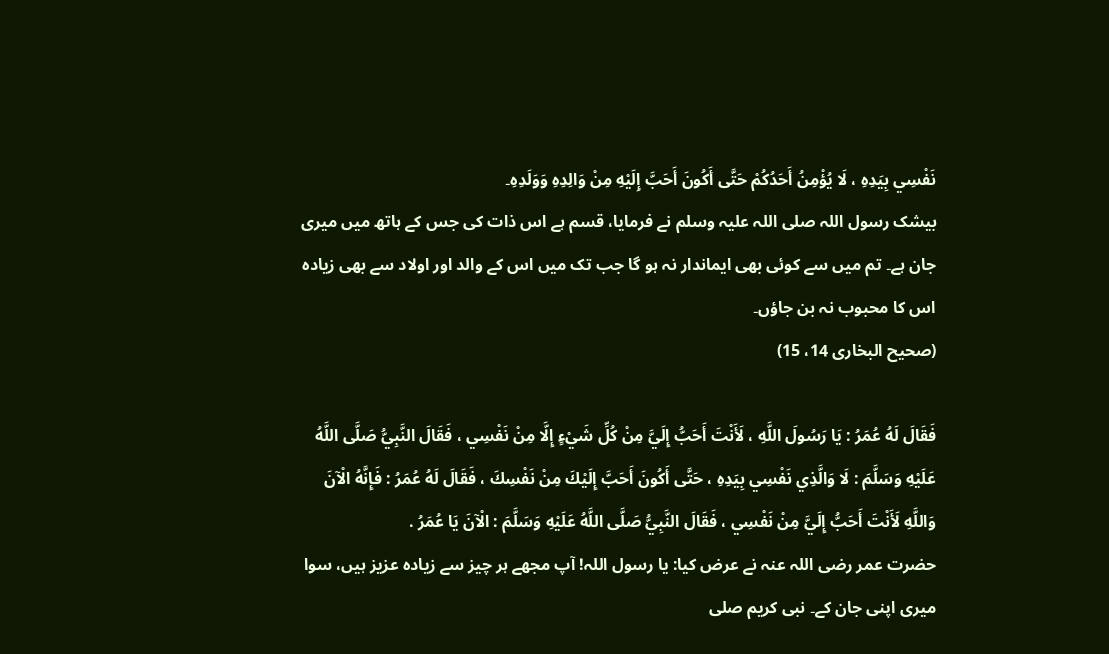نَفْسِي بِيَدِهِ ، لَا يُؤْمِنُ أَحَدُكُمْ حَتَّى أَكُونَ أَحَبَّ إِلَيْهِ مِنْ وَالِدِهِ وَوَلَدِهِ۔
بیشک رسول اللہ صلی اللہ علیہ وسلم نے فرمایا، قسم ہے اس ذات کی جس کے ہاتھ میں میری جان ہے۔ تم میں سے کوئی بھی ایماندار نہ ہو گا جب تک میں اس کے والد اور اولاد سے بھی زیادہ اس کا محبوب نہ بن جاؤں۔
(صحیح البخاری 14، 15)

فَقَالَ لَهُ عُمَرُ : يَا رَسُولَ اللَّهِ ، لَأَنْتَ أَحَبُّ إِلَيَّ مِنْ كُلِّ شَيْءٍ إِلَّا مِنْ نَفْسِي ، فَقَالَ النَّبِيُّ صَلَّى اللَّهُ عَلَيْهِ وَسَلَّمَ : لَا وَالَّذِي نَفْسِي بِيَدِهِ ، حَتَّى أَكُونَ أَحَبَّ إِلَيْكَ مِنْ نَفْسِكَ ، فَقَالَ لَهُ عُمَرُ : فَإِنَّهُ الْآنَ وَاللَّهِ لَأَنْتَ أَحَبُّ إِلَيَّ مِنْ نَفْسِي ، فَقَالَ النَّبِيُّ صَلَّى اللَّهُ عَلَيْهِ وَسَلَّمَ : الْآنَ يَا عُمَرُ .
حضرت عمر رضی اللہ عنہ نے عرض کیا: یا رسول اللہ! آپ مجھے ہر چیز سے زیادہ عزیز ہیں، سوا میری اپنی جان کے۔ نبی کریم صلی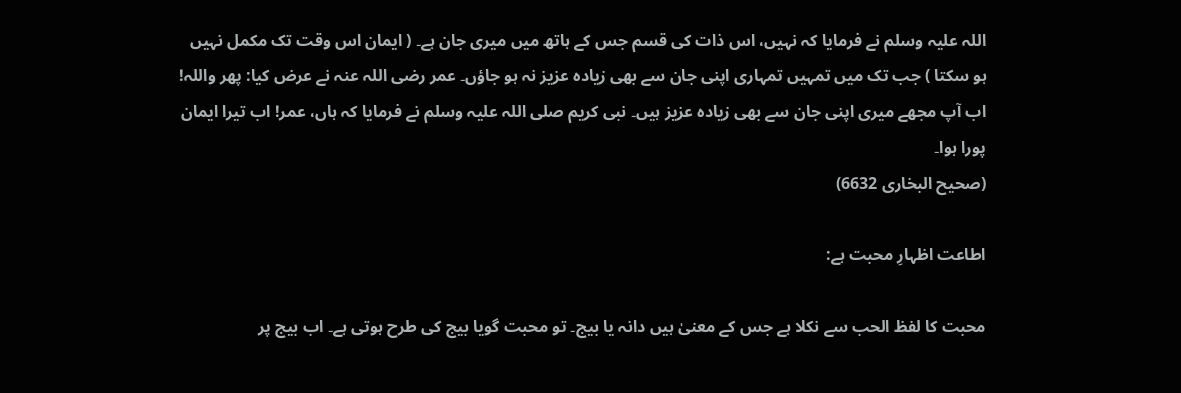اللہ علیہ وسلم نے فرمایا کہ نہیں، اس ذات کی قسم جس کے ہاتھ میں میری جان ہے۔ ( ایمان اس وقت تک مکمل نہیں ہو سکتا ) جب تک میں تمہیں تمہاری اپنی جان سے بھی زیادہ عزیز نہ ہو جاؤں۔ عمر رضی اللہ عنہ نے عرض کیا: پھر واللہ! اب آپ مجھے میری اپنی جان سے بھی زیادہ عزیز ہیں۔ نبی کریم صلی اللہ علیہ وسلم نے فرمایا کہ ہاں، عمر! اب تیرا ایمان پورا ہوا۔
(صحیح البخاری 6632)

اطاعت اظہارِ محبت ہے:

محبت کا لفظ الحب سے نکلا ہے جس کے معنیٰ ہیں دانہ یا بیج۔ تو محبت گویا بیج کی طرح ہوتی ہے۔ اب بیج پر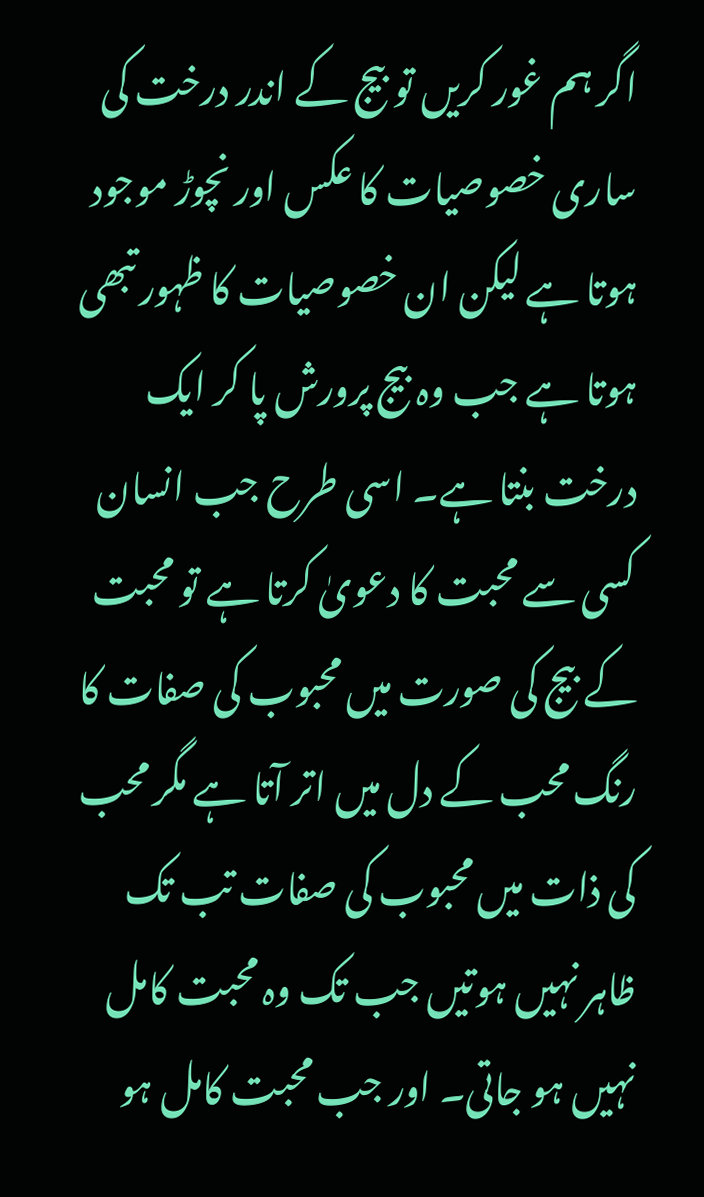اگر ہم غور کریں تو بیج کے اندر درخت کی ساری خصوصیات کا عکس اور نچوڑ موجود ہوتا ہے لیکن ان خصوصیات کا ظہور تبھی ہوتا ہے جب وہ بیج پرورش پا کر ایک درخت بنتا ہے۔ اسی طرح جب انسان کسی سے محبت کا دعویٰ کرتا ہے تو محبت کے بیج کی صورت میں محبوب کی صفات کا رنگ محب کے دل میں اتر آتا ہے مگر محب کی ذات میں محبوب کی صفات تب تک ظاہر نہیں ہوتیں جب تک وہ محبت کامل نہیں ہو جاتی۔ اور جب محبت کامل ہو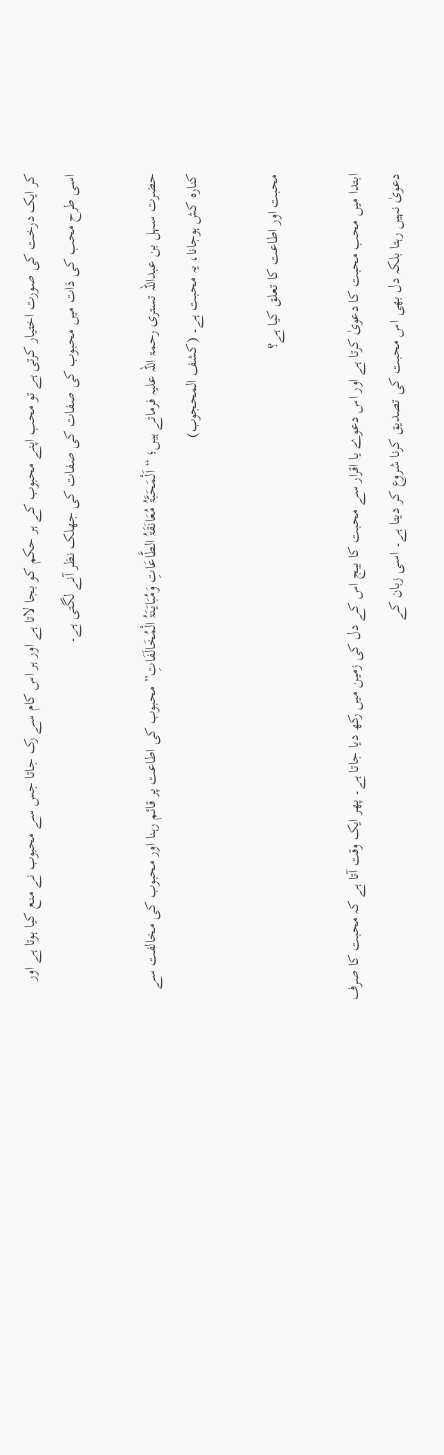کر ایک درخت کی صورت اختیار کرتی ہے تو محب اپنے محبوب کے ہر حکم کو بجا لاتا ہے اور ہر اس کام سے رک جاتا جس سے محبوب نے منع کیا ہوتا ہے اور اسی طرح محب کی ذات میں محبوب کی صفات کی صفات کی جھلک نظر آنے لگتی ہے۔

حضرت سہل بن عبداللہ تستری رحمۃ اللہ علیہ فرماتے ہیں؛ “اَلْمَحَبَّۃُ مُعَانَقَۃُ الطَّاعَاتِ وَمُبَایَنَۃُ الْمُخَالَفَاتِ” محبوب کی اطاعت پر قائم رہنا اور محبوب کی مخالفت سے کنارہ کش ہوجانا، یہ محبت ہے۔ (کشف المحجوب)

محبت اور اطاعت کا تعلق کیا ہے؟

ابتدا میں محب محبت کا دعویٰ کرتا ہے اور اس دعوے یا اقرار سے محبت کا بیج اس کے دل کی زمین میں رکھ دیا جاتا ہے۔ پھر ایک وقت آتا ہے کہ محبت کا صرف دعویٰ نہیں رہتا بلکہ دل بھی اس محبت کی تصدیق کرنا شروع کر دیتا ہے۔ اسی زبان کے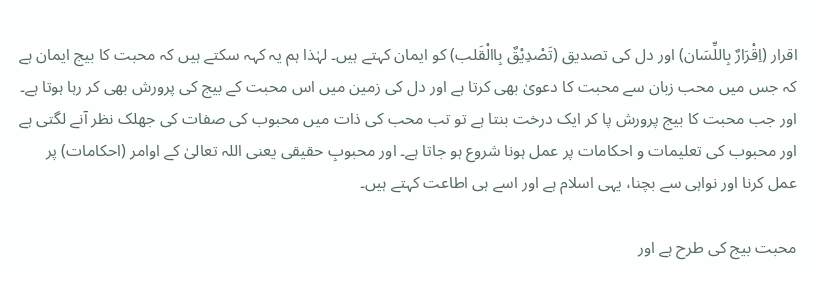اقرار (اِقْرَارٌ بِاللِّسَان) اور دل کی تصدیق (تَصْدِیْقٌ بِاالْقَلب) کو ایمان کہتے ہیں۔ لہٰذا ہم یہ کہہ سکتے ہیں کہ محبت کا بیج ایمان ہے کہ جس میں محب زبان سے محبت کا دعویٰ بھی کرتا ہے اور دل کی زمین میں اس محبت کے بیج کی پرورش بھی کر رہا ہوتا ہے۔ اور جب محبت کا بیج پرورش پا کر ایک درخت بنتا ہے تو تب محب کی ذات میں محبوب کی صفات کی جھلک نظر آنے لگتی ہے اور محبوب کی تعلیمات و احکامات پر عمل ہونا شروع ہو جاتا ہے۔ اور محبوبِ حقیقی یعنی اللہ تعالیٰ کے اوامر (احکامات) پر عمل کرنا اور نواہی سے بچنا، یہی اسلام ہے اور اسے ہی اطاعت کہتے ہیں۔

محبت بیج کی طرح ہے اور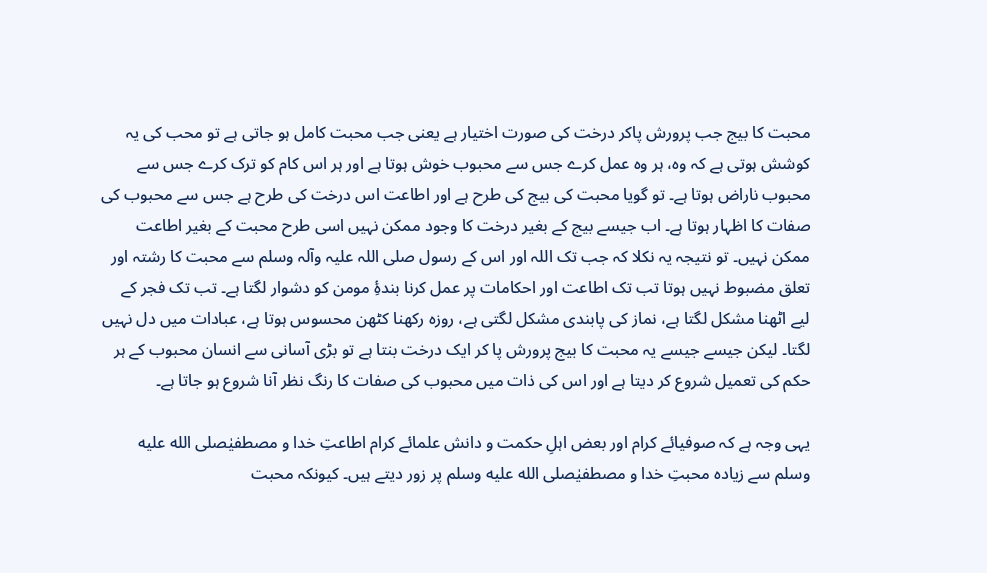محبت کا بیج جب پرورش پاکر درخت کی صورت اختیار ہے یعنی جب محبت کامل ہو جاتی ہے تو محب کی یہ کوشش ہوتی ہے کہ وہ، ہر وہ عمل کرے جس سے محبوب خوش ہوتا ہے اور ہر اس کام کو ترک کرے جس سے محبوب ناراض ہوتا ہے۔ تو گویا محبت کی بیج کی طرح ہے اور اطاعت اس درخت کی طرح ہے جس سے محبوب کی صفات کا اظہار ہوتا ہے۔ اب جیسے بیج کے بغیر درخت کا وجود ممکن نہیں اسی طرح محبت کے بغیر اطاعت ممکن نہیں۔ تو نتیجہ یہ نکلا کہ جب تک اللہ اور اس کے رسول صلی اللہ علیہ وآلہ وسلم سے محبت کا رشتہ اور تعلق مضبوط نہیں ہوتا تب تک اطاعت اور احکامات پر عمل کرنا بندۂِ مومن کو دشوار لگتا ہے۔ تب تک فجر کے لیے اٹھنا مشکل لگتا ہے، نماز کی پابندی مشکل لگتی ہے، روزہ رکھنا کٹھن محسوس ہوتا ہے، عبادات میں دل نہیں لگتا۔ لیکن جیسے جیسے یہ محبت کا بیج پرورش پا کر ایک درخت بنتا ہے تو بڑی آسانی سے انسان محبوب کے ہر حکم کی تعمیل شروع کر دیتا ہے اور اس کی ذات میں محبوب کی صفات کا رنگ نظر آنا شروع ہو جاتا ہے۔

یہی وجہ ہے کہ صوفیائے کرام اور بعض اہلِ حکمت و دانش علمائے کرام اطاعتِ خدا و مصطفیٰصلى الله عليه وسلم سے زیادہ محبتِ خدا و مصطفیٰصلى الله عليه وسلم پر زور دیتے ہیں۔ کیونکہ محبت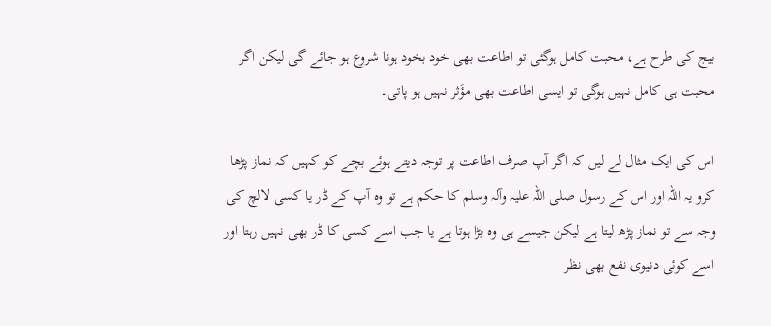بیج کی طرح ہے، محبت کامل ہوگئی تو اطاعت بھی خود بخود ہونا شروع ہو جائے گی لیکن اگر محبت ہی کامل نہیں ہوگی تو ایسی اطاعت بھی مؤَثر نہیں ہو پاتی۔

اس کی ایک مثال لے لیں کہ اگر آپ صرف اطاعت پر توجہ دیتے ہوئے بچے کو کہیں کہ نماز پڑھا کرو یہ اللہ اور اس کے رسول صلی اللہ علیہ وآلہ وسلم کا حکم ہے تو وہ آپ کے ڈر یا کسی لالچ کی وجہ سے تو نماز پڑھ لیتا ہے لیکن جیسے ہی وہ بڑا ہوتا ہے یا جب اسے کسی کا ڈر بھی نہیں رہتا اور اسے کوئی دنیوی نفع بھی نظر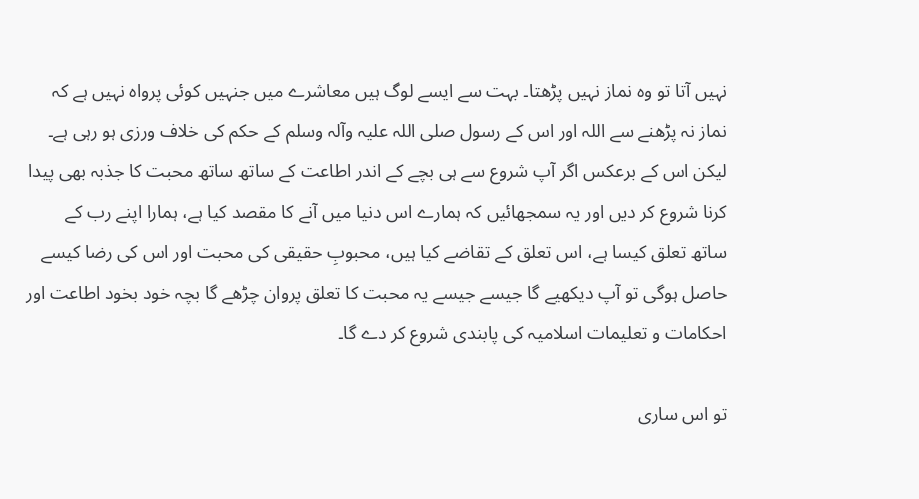نہیں آتا تو وہ نماز نہیں پڑھتا۔ بہت سے ایسے لوگ ہیں معاشرے میں جنہیں کوئی پرواہ نہیں ہے کہ نماز نہ پڑھنے سے اللہ اور اس کے رسول صلی اللہ علیہ وآلہ وسلم کے حکم کی خلاف ورزی ہو رہی ہے۔ لیکن اس کے برعکس اگر آپ شروع سے ہی بچے کے اندر اطاعت کے ساتھ ساتھ محبت کا جذبہ بھی پیدا کرنا شروع کر دیں اور یہ سمجھائیں کہ ہمارے اس دنیا میں آنے کا مقصد کیا ہے، ہمارا اپنے رب کے ساتھ تعلق کیسا ہے، اس تعلق کے تقاضے کیا ہیں، محبوبِ حقیقی کی محبت اور اس کی رضا کیسے حاصل ہوگی تو آپ دیکھیے گا جیسے جیسے یہ محبت کا تعلق پروان چڑھے گا بچہ خود بخود اطاعت اور احکامات و تعلیمات اسلامیہ کی پابندی شروع کر دے گا۔

تو اس ساری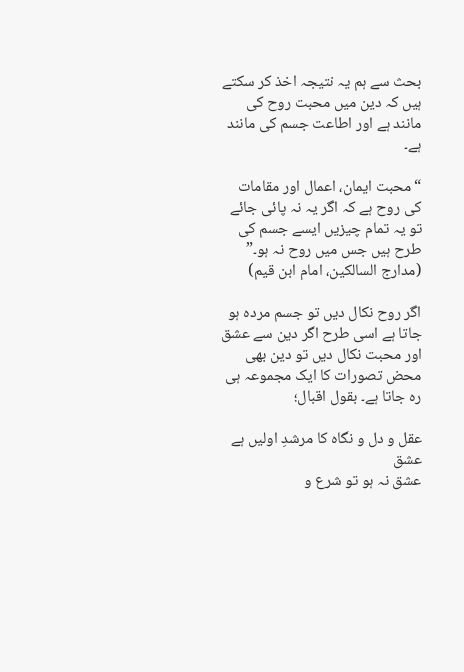بحث سے ہم یہ نتیجہ اخذ کر سکتے ہیں کہ دین میں محبت روح کی مانند ہے اور اطاعت جسم کی مانند ہے۔

“محبت ایمان، اعمال اور مقامات کی روح ہے کہ اگر یہ نہ پائی جائے تو یہ تمام چیزیں ایسے جسم کی طرح ہیں جس میں روح نہ ہو۔”
(مدارج السالکین، امام ابن قیم)

اگر روح نکال دیں تو جسم مردہ ہو جاتا ہے اسی طرح اگر دین سے عشق اور محبت نکال دیں تو دین بھی محض تصورات کا ایک مجموعہ ہی رہ جاتا ہے۔ بقول اقبال؛

عقل و دل و نگاہ کا مرشدِ اولیں ہے عشق
عشق نہ ہو تو شرع و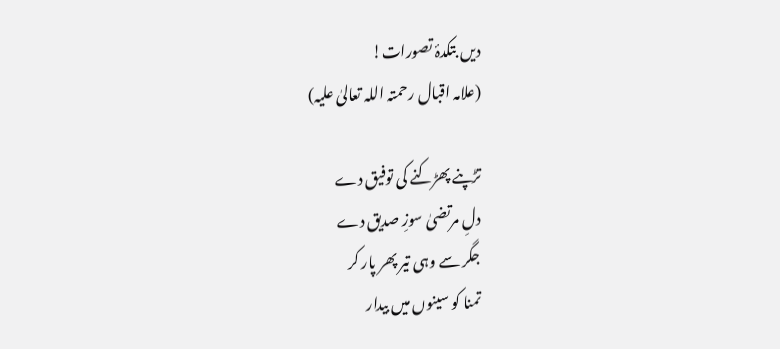دیں بتکدۂ تصورات!
(علامہ اقبال رحمتہ اللہ تعالیٰ علیہ)

تڑپنے پھڑکنے کی توفیق دے
دلِ مرتضیٰ سوزِ صدیق دے
جگر سے وہی تیر پھر پار کر
تمنا کو سینوں میں بیدار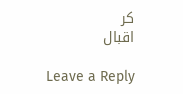کر
اقبال

Leave a Reply